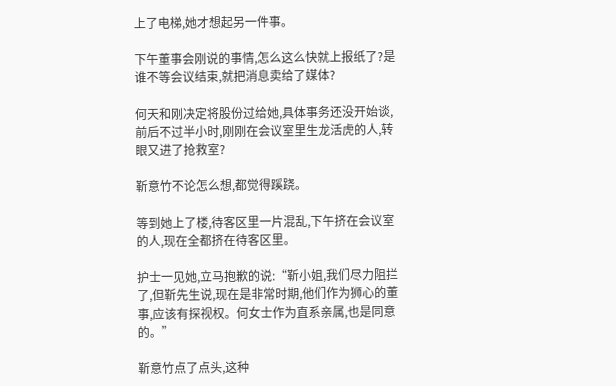上了电梯,她才想起另一件事。

下午董事会刚说的事情,怎么这么快就上报纸了?是谁不等会议结束,就把消息卖给了媒体?

何天和刚决定将股份过给她,具体事务还没开始谈,前后不过半小时,刚刚在会议室里生龙活虎的人,转眼又进了抢救室?

靳意竹不论怎么想,都觉得蹊跷。

等到她上了楼,待客区里一片混乱,下午挤在会议室的人,现在全都挤在待客区里。

护士一见她,立马抱歉的说:“靳小姐,我们尽力阻拦了,但靳先生说,现在是非常时期,他们作为狮心的董事,应该有探视权。何女士作为直系亲属,也是同意的。”

靳意竹点了点头,这种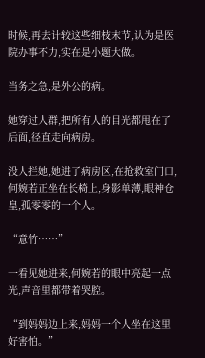时候,再去计较这些细枝末节,认为是医院办事不力,实在是小题大做。

当务之急,是外公的病。

她穿过人群,把所有人的目光都甩在了后面,径直走向病房。

没人拦她,她进了病房区,在抢救室门口,何婉若正坐在长椅上,身影单薄,眼神仓皇,孤零零的一个人。

“意竹……”

一看见她进来,何婉若的眼中亮起一点光,声音里都带着哭腔。

“到妈妈边上来,妈妈一个人坐在这里好害怕。”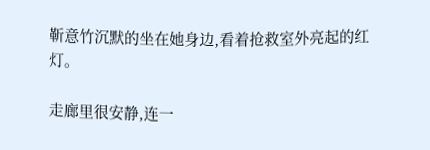靳意竹沉默的坐在她身边,看着抢救室外亮起的红灯。

走廊里很安静,连一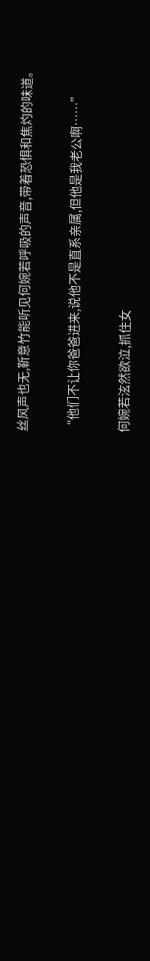丝风声也无,靳意竹能听见何婉若呼吸的声音,带着恐惧和焦灼的味道。

“他们不让你爸爸进来,说他不是直系亲属,但他是我老公啊……”

何婉若泫然欲泣,抓住女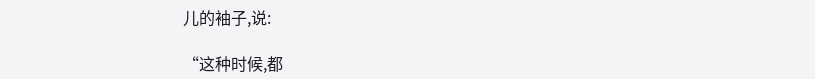儿的袖子,说:

“这种时候,都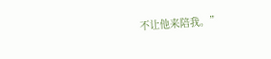不让他来陪我。”